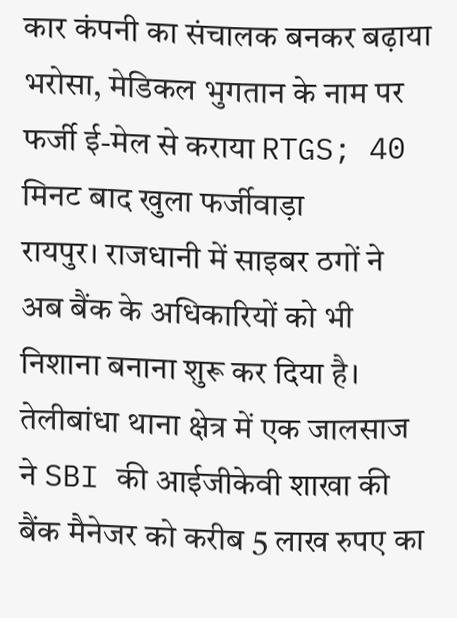कार कंपनी का संचालक बनकर बढ़ाया भरोसा, मेडिकल भुगतान के नाम पर फर्जी ई-मेल से कराया RTGS; 40 मिनट बाद खुला फर्जीवाड़ा
रायपुर। राजधानी में साइबर ठगों ने अब बैंक के अधिकारियों को भी निशाना बनाना शुरू कर दिया है। तेलीबांधा थाना क्षेत्र में एक जालसाज ने SBI की आईजीकेवी शाखा की बैंक मैनेजर को करीब 5 लाख रुपए का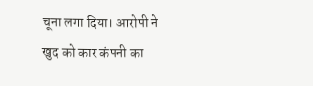चूना लगा दिया। आरोपी ने खुद को कार कंपनी का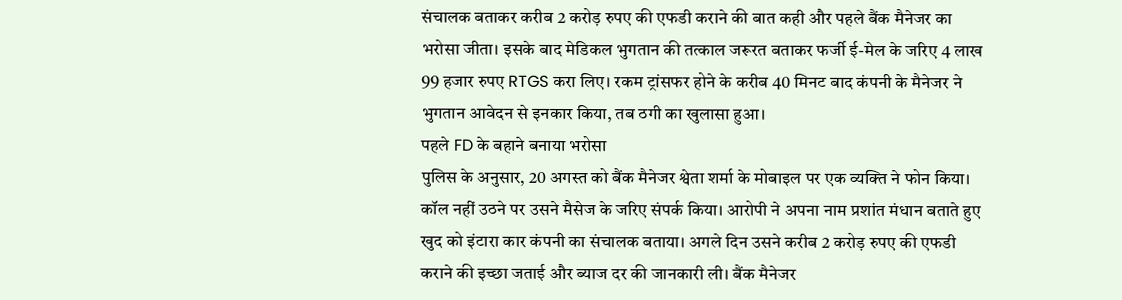संचालक बताकर करीब 2 करोड़ रुपए की एफडी कराने की बात कही और पहले बैंक मैनेजर का भरोसा जीता। इसके बाद मेडिकल भुगतान की तत्काल जरूरत बताकर फर्जी ई-मेल के जरिए 4 लाख 99 हजार रुपए RTGS करा लिए। रकम ट्रांसफर होने के करीब 40 मिनट बाद कंपनी के मैनेजर ने भुगतान आवेदन से इनकार किया, तब ठगी का खुलासा हुआ।
पहले FD के बहाने बनाया भरोसा
पुलिस के अनुसार, 20 अगस्त को बैंक मैनेजर श्वेता शर्मा के मोबाइल पर एक व्यक्ति ने फोन किया। कॉल नहीं उठने पर उसने मैसेज के जरिए संपर्क किया। आरोपी ने अपना नाम प्रशांत मंधान बताते हुए खुद को इंटारा कार कंपनी का संचालक बताया। अगले दिन उसने करीब 2 करोड़ रुपए की एफडी कराने की इच्छा जताई और ब्याज दर की जानकारी ली। बैंक मैनेजर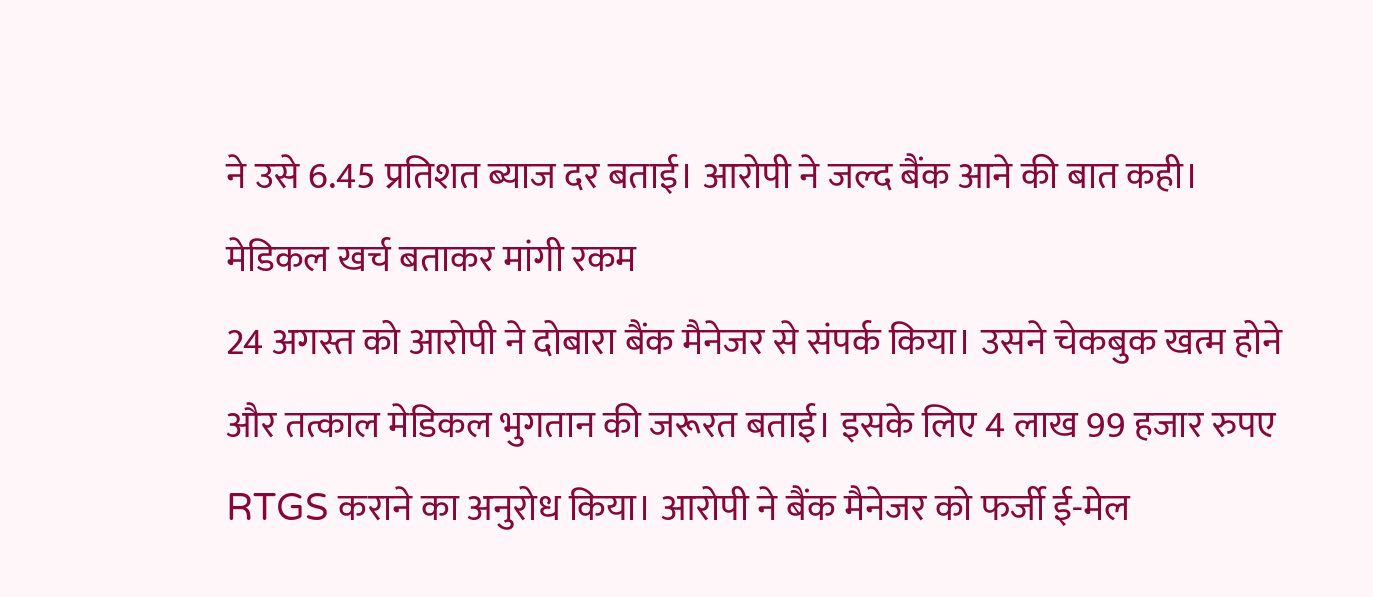ने उसे 6.45 प्रतिशत ब्याज दर बताई। आरोपी ने जल्द बैंक आने की बात कही।
मेडिकल खर्च बताकर मांगी रकम
24 अगस्त को आरोपी ने दोबारा बैंक मैनेजर से संपर्क किया। उसने चेकबुक खत्म होने और तत्काल मेडिकल भुगतान की जरूरत बताई। इसके लिए 4 लाख 99 हजार रुपए RTGS कराने का अनुरोध किया। आरोपी ने बैंक मैनेजर को फर्जी ई-मेल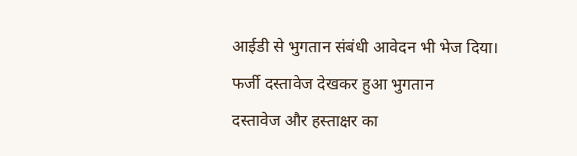आईडी से भुगतान संबंधी आवेदन भी भेज दिया।
फर्जी दस्तावेज देखकर हुआ भुगतान
दस्तावेज और हस्ताक्षर का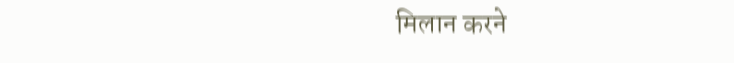मिलान करने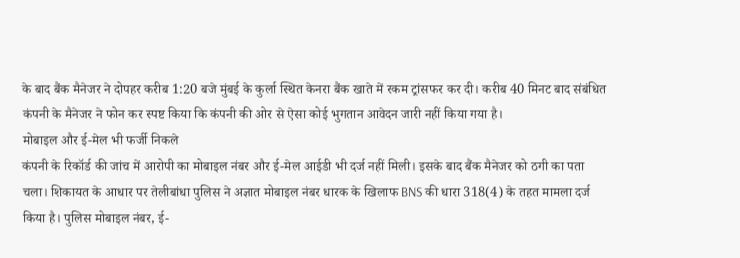के बाद बैंक मैनेजर ने दोपहर करीब 1:20 बजे मुंबई के कुर्ला स्थित केनरा बैंक खाते में रकम ट्रांसफर कर दी। करीब 40 मिनट बाद संबंधित कंपनी के मैनेजर ने फोन कर स्पष्ट किया कि कंपनी की ओर से ऐसा कोई भुगतान आवेदन जारी नहीं किया गया है।
मोबाइल और ई-मेल भी फर्जी निकले
कंपनी के रिकॉर्ड की जांच में आरोपी का मोबाइल नंबर और ई-मेल आईडी भी दर्ज नहीं मिली। इसके बाद बैंक मैनेजर को ठगी का पता चला। शिकायत के आधार पर तेलीबांधा पुलिस ने अज्ञात मोबाइल नंबर धारक के खिलाफ BNS की धारा 318(4) के तहत मामला दर्ज किया है। पुलिस मोबाइल नंबर, ई-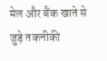मेल और बैंक खाते से जुड़े तकनीकी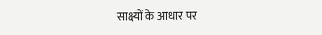साक्ष्यों के आधार पर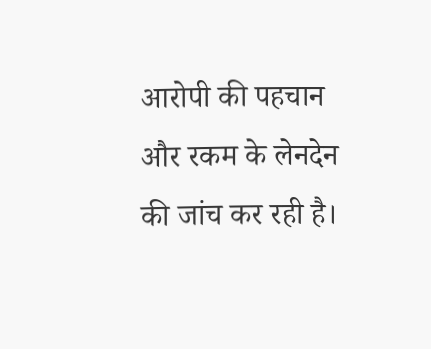आरोपी की पहचान और रकम के लेनदेन की जांच कर रही है।